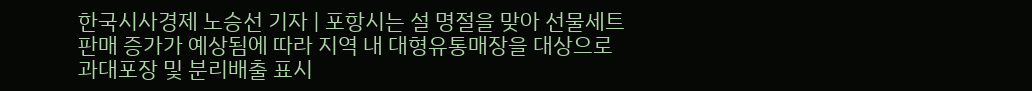한국시사경제 노승선 기자 | 포항시는 설 명절을 맞아 선물세트 판매 증가가 예상됨에 따라 지역 내 대형유통매장을 대상으로 과대포장 및 분리배출 표시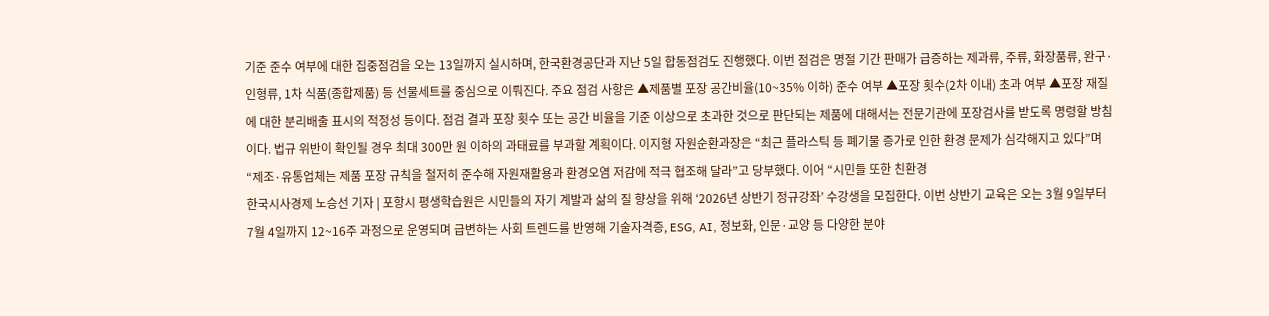기준 준수 여부에 대한 집중점검을 오는 13일까지 실시하며, 한국환경공단과 지난 5일 합동점검도 진행했다. 이번 점검은 명절 기간 판매가 급증하는 제과류, 주류, 화장품류, 완구·인형류, 1차 식품(종합제품) 등 선물세트를 중심으로 이뤄진다. 주요 점검 사항은 ▲제품별 포장 공간비율(10~35% 이하) 준수 여부 ▲포장 횟수(2차 이내) 초과 여부 ▲포장 재질에 대한 분리배출 표시의 적정성 등이다. 점검 결과 포장 횟수 또는 공간 비율을 기준 이상으로 초과한 것으로 판단되는 제품에 대해서는 전문기관에 포장검사를 받도록 명령할 방침이다. 법규 위반이 확인될 경우 최대 300만 원 이하의 과태료를 부과할 계획이다. 이지형 자원순환과장은 “최근 플라스틱 등 폐기물 증가로 인한 환경 문제가 심각해지고 있다”며 “제조·유통업체는 제품 포장 규칙을 철저히 준수해 자원재활용과 환경오염 저감에 적극 협조해 달라”고 당부했다. 이어 “시민들 또한 친환경
한국시사경제 노승선 기자 | 포항시 평생학습원은 시민들의 자기 계발과 삶의 질 향상을 위해 ‘2026년 상반기 정규강좌’ 수강생을 모집한다. 이번 상반기 교육은 오는 3월 9일부터 7월 4일까지 12~16주 과정으로 운영되며 급변하는 사회 트렌드를 반영해 기술자격증, ESG, AI, 정보화, 인문·교양 등 다양한 분야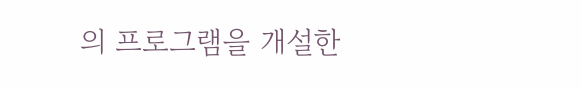의 프로그램을 개설한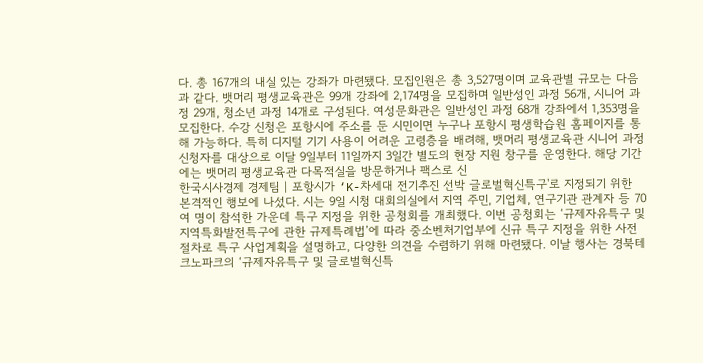다. 총 167개의 내실 있는 강좌가 마련됐다. 모집인원은 총 3,527명이며 교육관별 규모는 다음과 같다. 뱃머리 평생교육관은 99개 강좌에 2,174명을 모집하며 일반성인 과정 56개, 시니어 과정 29개, 청소년 과정 14개로 구성된다. 여성문화관은 일반성인 과정 68개 강좌에서 1,353명을 모집한다. 수강 신청은 포항시에 주소를 둔 시민이면 누구나 포항시 평생학습원 홈페이지를 통해 가능하다. 특히 디지털 기기 사용이 어려운 고령층을 배려해, 뱃머리 평생교육관 시니어 과정 신청자를 대상으로 이달 9일부터 11일까지 3일간 별도의 현장 지원 창구를 운영한다. 해당 기간에는 뱃머리 평생교육관 다목적실을 방문하거나 팩스로 신
한국시사경제 경제팀 | 포항시가 ‘K-차세대 전기추진 선박 글로벌혁신특구'로 지정되기 위한 본격적인 행보에 나섰다. 시는 9일 시청 대회의실에서 지역 주민, 기업체, 연구기관 관계자 등 70여 명이 참석한 가운데 특구 지정을 위한 공청회를 개최했다. 이번 공청회는 ‘규제자유특구 및 지역특화발전특구에 관한 규제특례법’에 따라 중소벤처기업부에 신규 특구 지정을 위한 사전 절차로 특구 사업계획을 설명하고, 다양한 의견을 수렴하기 위해 마련됐다. 이날 행사는 경북테크노파크의 ‘규제자유특구 및 글로벌혁신특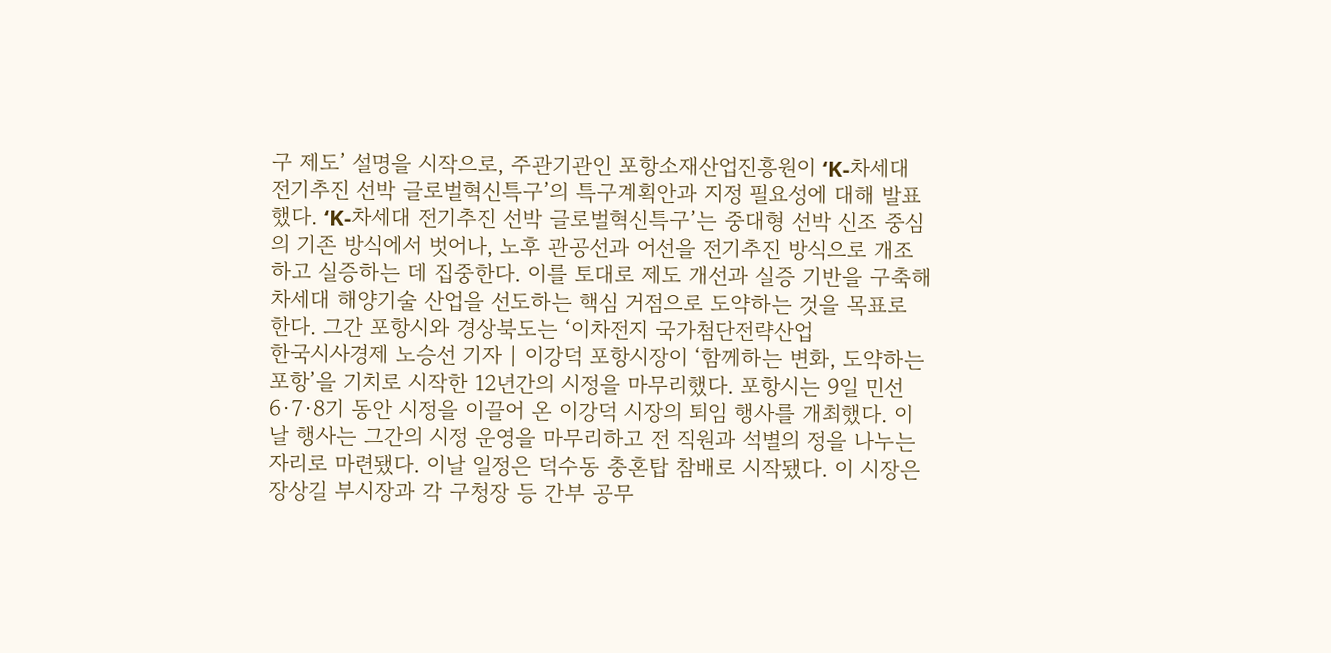구 제도’ 설명을 시작으로, 주관기관인 포항소재산업진흥원이 ‘K-차세대 전기추진 선박 글로벌혁신특구’의 특구계획안과 지정 필요성에 대해 발표했다. ‘K-차세대 전기추진 선박 글로벌혁신특구’는 중대형 선박 신조 중심의 기존 방식에서 벗어나, 노후 관공선과 어선을 전기추진 방식으로 개조하고 실증하는 데 집중한다. 이를 토대로 제도 개선과 실증 기반을 구축해 차세대 해양기술 산업을 선도하는 핵심 거점으로 도약하는 것을 목표로 한다. 그간 포항시와 경상북도는 ‘이차전지 국가첨단전략산업
한국시사경제 노승선 기자 | 이강덕 포항시장이 ‘함께하는 변화, 도약하는 포항’을 기치로 시작한 12년간의 시정을 마무리했다. 포항시는 9일 민선 6·7·8기 동안 시정을 이끌어 온 이강덕 시장의 퇴임 행사를 개최했다. 이날 행사는 그간의 시정 운영을 마무리하고 전 직원과 석별의 정을 나누는 자리로 마련됐다. 이날 일정은 덕수동 충혼탑 참배로 시작됐다. 이 시장은 장상길 부시장과 각 구청장 등 간부 공무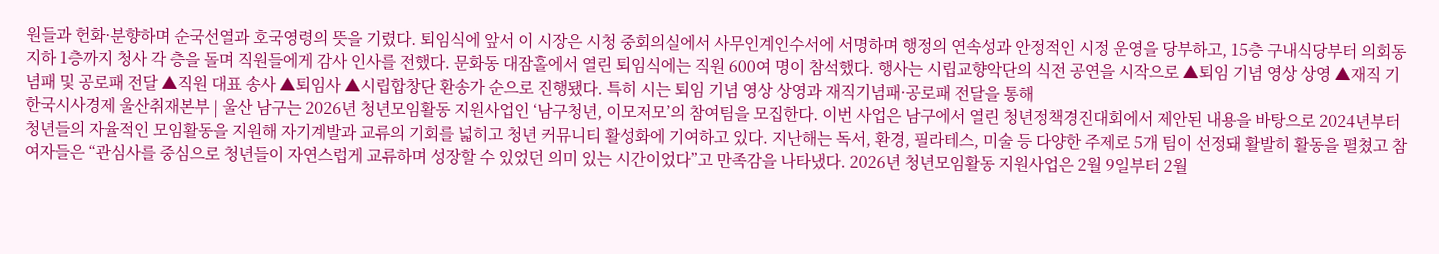원들과 헌화·분향하며 순국선열과 호국영령의 뜻을 기렸다. 퇴임식에 앞서 이 시장은 시청 중회의실에서 사무인계인수서에 서명하며 행정의 연속성과 안정적인 시정 운영을 당부하고, 15층 구내식당부터 의회동 지하 1층까지 청사 각 층을 돌며 직원들에게 감사 인사를 전했다. 문화동 대잠홀에서 열린 퇴임식에는 직원 600여 명이 참석했다. 행사는 시립교향악단의 식전 공연을 시작으로 ▲퇴임 기념 영상 상영 ▲재직 기념패 및 공로패 전달 ▲직원 대표 송사 ▲퇴임사 ▲시립합창단 환송가 순으로 진행됐다. 특히 시는 퇴임 기념 영상 상영과 재직기념패·공로패 전달을 통해
한국시사경제 울산취재본부 | 울산 남구는 2026년 청년모임활동 지원사업인 ‘남구청년, 이모저모’의 참여팀을 모집한다. 이번 사업은 남구에서 열린 청년정책경진대회에서 제안된 내용을 바탕으로 2024년부터 청년들의 자율적인 모임활동을 지원해 자기계발과 교류의 기회를 넓히고 청년 커뮤니티 활성화에 기여하고 있다. 지난해는 독서, 환경, 필라테스, 미술 등 다양한 주제로 5개 팀이 선정돼 활발히 활동을 펼쳤고 참여자들은 “관심사를 중심으로 청년들이 자연스럽게 교류하며 성장할 수 있었던 의미 있는 시간이었다”고 만족감을 나타냈다. 2026년 청년모임활동 지원사업은 2월 9일부터 2월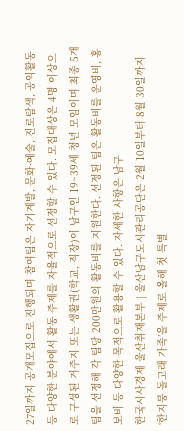27일까지 공개모집으로 진행되며 참여팀은 자기계발, 문화·예술, 진로탐색, 공익활동 등 다양한 분야에서 활동 주제를 자율적으로 선정할 수 있다. 모집대상은 4명 이상으로 구성된 거주지 또는 생활권(학교, 직장)이 남구인 19~39세 청년 모임이며 최종 5개 팀을 선정해 각 팀당 200만원의 활동비를 지원한다. 선정된 팀은 활동비를 운영비, 홍보비 등 다양한 목적으로 활용할 수 있다. 자세한 사항은 남구
한국시사경제 울산취재본부 | 울산남구도시관리공단은 2월 10일부터 8월 30일까지 ‘한지붕 돌고래 가족’을 주제로 올해 첫 특별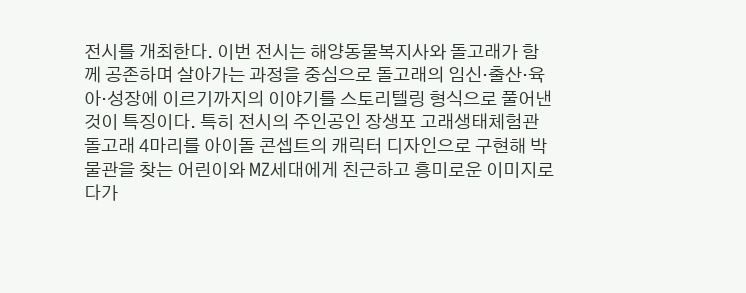전시를 개최한다. 이번 전시는 해양동물복지사와 돌고래가 함께 공존하며 살아가는 과정을 중심으로 돌고래의 임신·출산·육아·성장에 이르기까지의 이야기를 스토리텔링 형식으로 풀어낸 것이 특징이다. 특히 전시의 주인공인 장생포 고래생태체험관 돌고래 4마리를 아이돌 콘셉트의 캐릭터 디자인으로 구현해 박물관을 찾는 어린이와 MZ세대에게 친근하고 흥미로운 이미지로 다가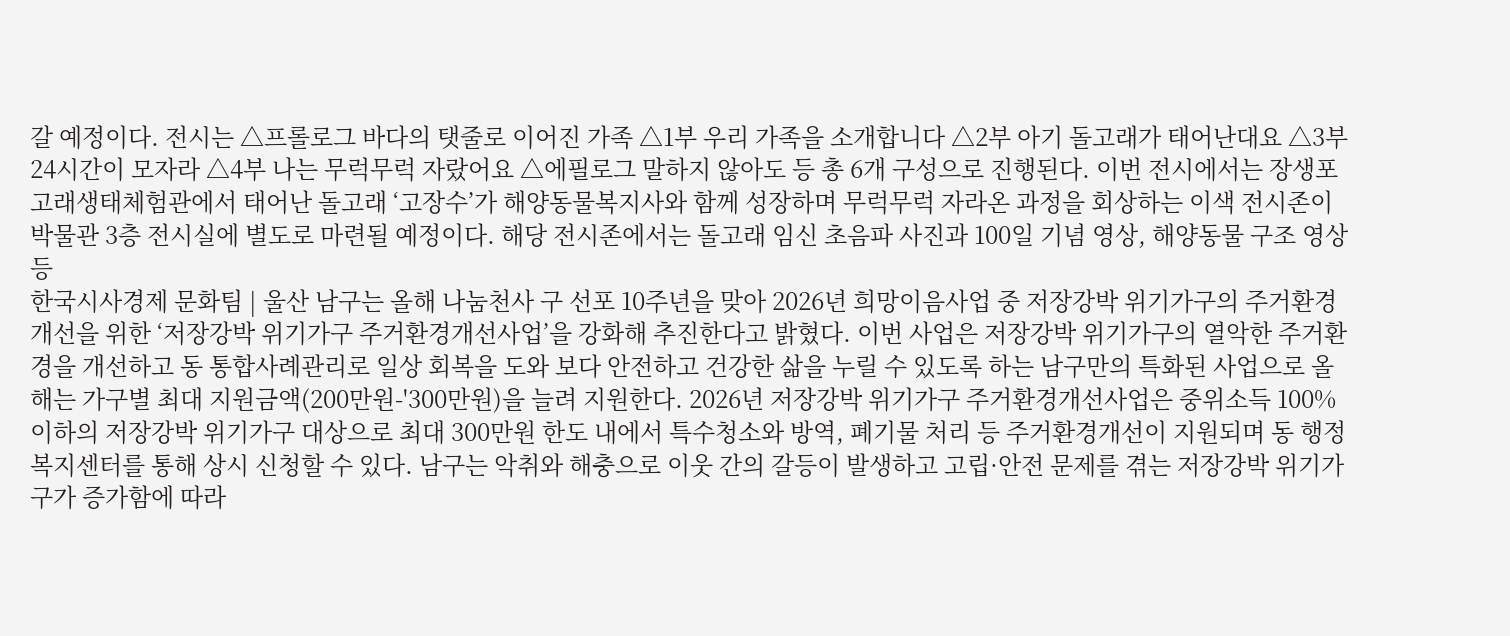갈 예정이다. 전시는 △프롤로그 바다의 탯줄로 이어진 가족 △1부 우리 가족을 소개합니다 △2부 아기 돌고래가 태어난대요 △3부 24시간이 모자라 △4부 나는 무럭무럭 자랐어요 △에필로그 말하지 않아도 등 총 6개 구성으로 진행된다. 이번 전시에서는 장생포 고래생태체험관에서 태어난 돌고래 ‘고장수’가 해양동물복지사와 함께 성장하며 무럭무럭 자라온 과정을 회상하는 이색 전시존이 박물관 3층 전시실에 별도로 마련될 예정이다. 해당 전시존에서는 돌고래 임신 초음파 사진과 100일 기념 영상, 해양동물 구조 영상 등
한국시사경제 문화팀 | 울산 남구는 올해 나눔천사 구 선포 10주년을 맞아 2026년 희망이음사업 중 저장강박 위기가구의 주거환경 개선을 위한 ‘저장강박 위기가구 주거환경개선사업’을 강화해 추진한다고 밝혔다. 이번 사업은 저장강박 위기가구의 열악한 주거환경을 개선하고 동 통합사례관리로 일상 회복을 도와 보다 안전하고 건강한 삶을 누릴 수 있도록 하는 남구만의 특화된 사업으로 올해는 가구별 최대 지원금액(200만원-'300만원)을 늘려 지원한다. 2026년 저장강박 위기가구 주거환경개선사업은 중위소득 100% 이하의 저장강박 위기가구 대상으로 최대 300만원 한도 내에서 특수청소와 방역, 폐기물 처리 등 주거환경개선이 지원되며 동 행정복지센터를 통해 상시 신청할 수 있다. 남구는 악취와 해충으로 이웃 간의 갈등이 발생하고 고립·안전 문제를 겪는 저장강박 위기가구가 증가함에 따라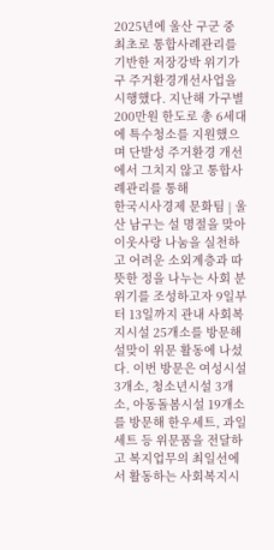2025년에 울산 구군 중 최초로 통합사례관리를 기반한 저장강박 위기가구 주거환경개선사업을 시행했다. 지난해 가구별 200만원 한도로 총 6세대에 특수청소를 지원했으며 단발성 주거환경 개선에서 그치지 않고 통합사례관리를 통해
한국시사경제 문화팀 | 울산 남구는 설 명절을 맞아 이웃사랑 나눔을 실천하고 어려운 소외계층과 따뜻한 정을 나누는 사회 분위기를 조성하고자 9일부터 13일까지 관내 사회복지시설 25개소를 방문해 설맞이 위문 활동에 나섰다. 이번 방문은 여성시설 3개소, 청소년시설 3개소, 아동돌봄시설 19개소를 방문해 한우세트, 과일세트 등 위문품을 전달하고 복지업무의 최일선에서 활동하는 사회복지시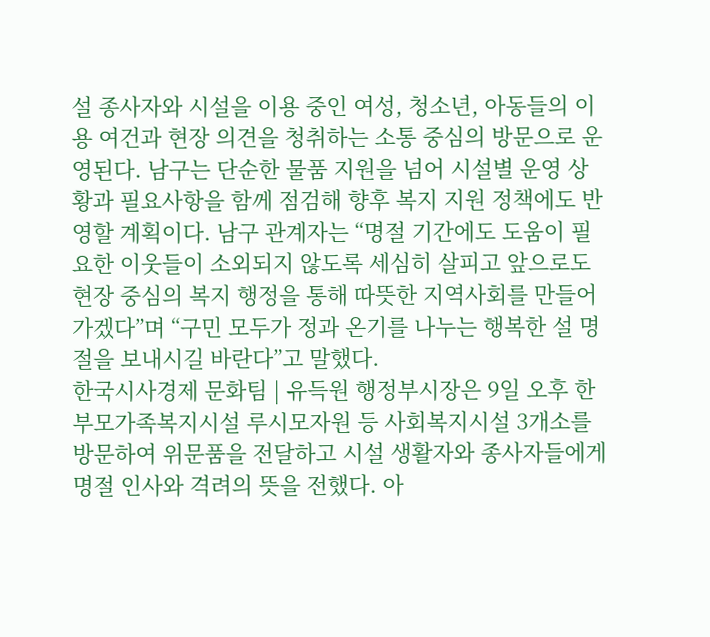설 종사자와 시설을 이용 중인 여성, 청소년, 아동들의 이용 여건과 현장 의견을 청취하는 소통 중심의 방문으로 운영된다. 남구는 단순한 물품 지원을 넘어 시설별 운영 상황과 필요사항을 함께 점검해 향후 복지 지원 정책에도 반영할 계획이다. 남구 관계자는 “명절 기간에도 도움이 필요한 이웃들이 소외되지 않도록 세심히 살피고 앞으로도 현장 중심의 복지 행정을 통해 따뜻한 지역사회를 만들어 가겠다”며 “구민 모두가 정과 온기를 나누는 행복한 설 명절을 보내시길 바란다”고 말했다.
한국시사경제 문화팀 | 유득원 행정부시장은 9일 오후 한부모가족복지시설 루시모자원 등 사회복지시설 3개소를 방문하여 위문품을 전달하고 시설 생활자와 종사자들에게 명절 인사와 격려의 뜻을 전했다. 아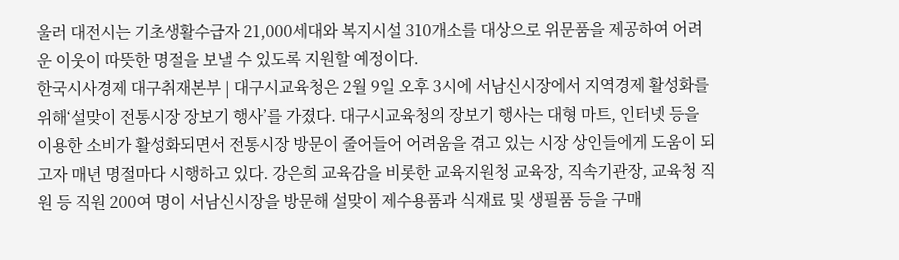울러 대전시는 기초생활수급자 21,000세대와 복지시설 310개소를 대상으로 위문품을 제공하여 어려운 이웃이 따뜻한 명절을 보낼 수 있도록 지원할 예정이다.
한국시사경제 대구취재본부 | 대구시교육청은 2월 9일 오후 3시에 서남신시장에서 지역경제 활성화를 위해‘설맞이 전통시장 장보기 행사’를 가졌다. 대구시교육청의 장보기 행사는 대형 마트, 인터넷 등을 이용한 소비가 활성화되면서 전통시장 방문이 줄어들어 어려움을 겪고 있는 시장 상인들에게 도움이 되고자 매년 명절마다 시행하고 있다. 강은희 교육감을 비롯한 교육지원청 교육장, 직속기관장, 교육청 직원 등 직원 200여 명이 서남신시장을 방문해 설맞이 제수용품과 식재료 및 생필품 등을 구매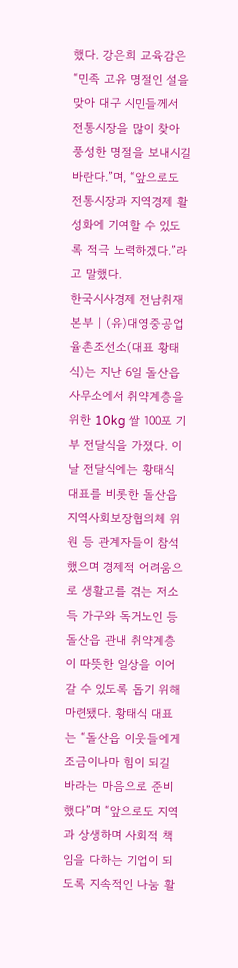했다. 강은희 교육감은 “민족 고유 명절인 설을 맞아 대구 시민들께서 전통시장을 많이 찾아 풍성한 명절을 보내시길 바란다.”며, “앞으로도 전통시장과 지역경제 활성화에 기여할 수 있도록 적극 노력하겠다.”라고 말했다.
한국시사경제 전남취재본부 | (유)대영중공업 율촌조선소(대표 황태식)는 지난 6일 돌산읍사무소에서 취약계층을 위한 10kg 쌀 100포 기부 전달식을 가졌다. 이날 전달식에는 황태식 대표를 비롯한 돌산읍지역사회보장협의체 위원 등 관계자들이 참석했으며 경제적 어려움으로 생활고를 겪는 저소득 가구와 독거노인 등 돌산읍 관내 취약계층이 따뜻한 일상을 이어갈 수 있도록 돕기 위해 마련됐다. 황태식 대표는 “돌산읍 이웃들에게 조금이나마 힘이 되길 바라는 마음으로 준비했다”며 “앞으로도 지역과 상생하며 사회적 책임을 다하는 기업이 되도록 지속적인 나눔 활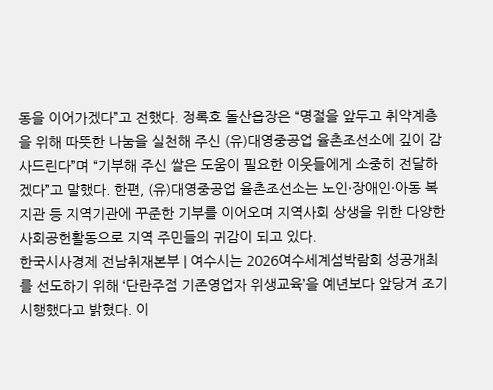동을 이어가겠다”고 전했다. 정록호 돌산읍장은 “명절을 앞두고 취약계층을 위해 따뜻한 나눔을 실천해 주신 (유)대영중공업 율촌조선소에 깊이 감사드린다”며 “기부해 주신 쌀은 도움이 필요한 이웃들에게 소중히 전달하겠다”고 말했다. 한편, (유)대영중공업 율촌조선소는 노인·장애인·아동 복지관 등 지역기관에 꾸준한 기부를 이어오며 지역사회 상생을 위한 다양한 사회공헌활동으로 지역 주민들의 귀감이 되고 있다.
한국시사경제 전남취재본부 | 여수시는 2026여수세계섬박람회 성공개최를 선도하기 위해 ‘단란주점 기존영업자 위생교육’을 예년보다 앞당겨 조기 시행했다고 밝혔다. 이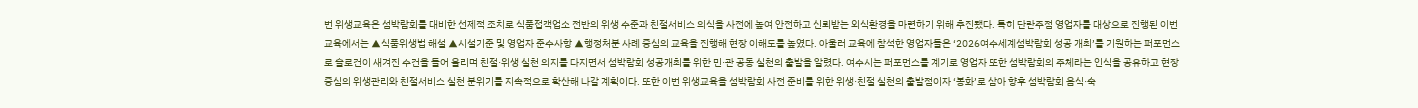번 위생교육은 섬박람회를 대비한 선제적 조치로 식품접객업소 전반의 위생 수준과 친절서비스 의식을 사전에 높여 안전하고 신뢰받는 외식환경을 마련하기 위해 추진됐다. 특히 단란주점 영업자를 대상으로 진행된 이번 교육에서는 ▲식품위생법 해설 ▲시설기준 및 영업자 준수사항 ▲행정처분 사례 중심의 교육을 진행해 현장 이해도를 높였다. 아울러 교육에 참석한 영업자들은 ‘2026여수세계섬박람회 성공 개최’를 기원하는 퍼포먼스로 슬로건이 새겨진 수건을 들어 올리며 친절·위생 실천 의지를 다지면서 섬박람회 성공개최를 위한 민·관 공동 실천의 출발을 알렸다. 여수시는 퍼포먼스를 계기로 영업자 또한 섬박람회의 주체라는 인식을 공유하고 현장 중심의 위생관리와 친절서비스 실천 분위기를 지속적으로 확산해 나갈 계획이다. 또한 이번 위생교육을 섬박람회 사전 준비를 위한 위생·친절 실천의 출발점이자 ‘봉화’로 삼아 향후 섬박람회 음식·숙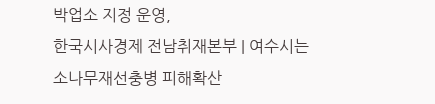박업소 지정 운영,
한국시사경제 전남취재본부 | 여수시는 소나무재선충병 피해확산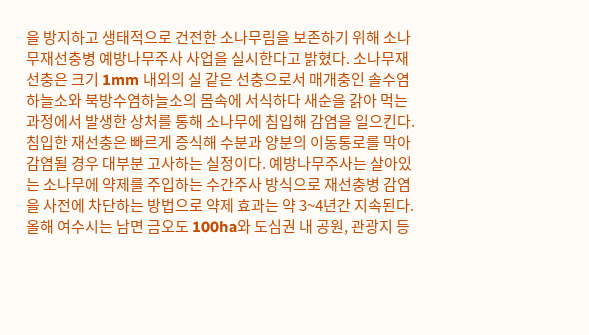을 방지하고 생태적으로 건전한 소나무림을 보존하기 위해 소나무재선충병 예방나무주사 사업을 실시한다고 밝혔다. 소나무재선충은 크기 1mm 내외의 실 같은 선충으로서 매개충인 솔수염하늘소와 북방수염하늘소의 몸속에 서식하다 새순을 갉아 먹는 과정에서 발생한 상처를 통해 소나무에 침입해 감염을 일으킨다. 침입한 재선충은 빠르게 증식해 수분과 양분의 이동통로를 막아 감염될 경우 대부분 고사하는 실정이다. 예방나무주사는 살아있는 소나무에 약제를 주입하는 수간주사 방식으로 재선충병 감염을 사전에 차단하는 방법으로 약제 효과는 약 3~4년간 지속된다. 올해 여수시는 남면 금오도 100ha와 도심권 내 공원, 관광지 등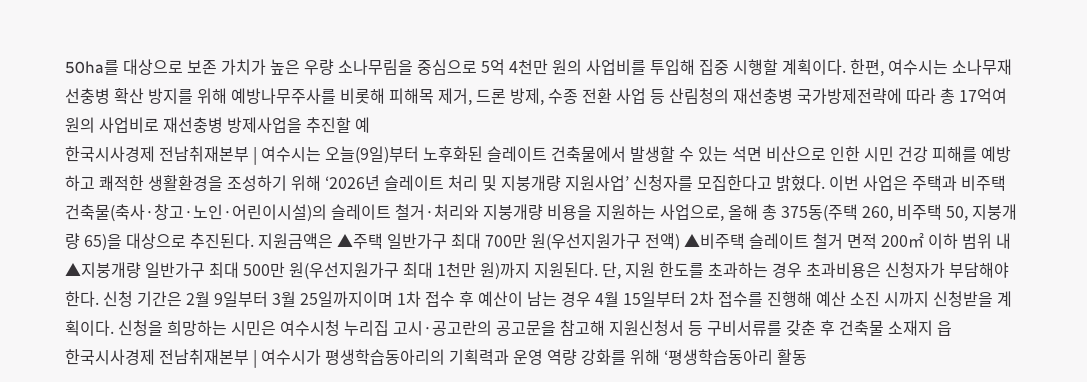50ha를 대상으로 보존 가치가 높은 우량 소나무림을 중심으로 5억 4천만 원의 사업비를 투입해 집중 시행할 계획이다. 한편, 여수시는 소나무재선충병 확산 방지를 위해 예방나무주사를 비롯해 피해목 제거, 드론 방제, 수종 전환 사업 등 산림청의 재선충병 국가방제전략에 따라 총 17억여 원의 사업비로 재선충병 방제사업을 추진할 예
한국시사경제 전남취재본부 | 여수시는 오늘(9일)부터 노후화된 슬레이트 건축물에서 발생할 수 있는 석면 비산으로 인한 시민 건강 피해를 예방하고 쾌적한 생활환경을 조성하기 위해 ‘2026년 슬레이트 처리 및 지붕개량 지원사업’ 신청자를 모집한다고 밝혔다. 이번 사업은 주택과 비주택 건축물(축사·창고·노인·어린이시설)의 슬레이트 철거·처리와 지붕개량 비용을 지원하는 사업으로, 올해 총 375동(주택 260, 비주택 50, 지붕개량 65)을 대상으로 추진된다. 지원금액은 ▲주택 일반가구 최대 700만 원(우선지원가구 전액) ▲비주택 슬레이트 철거 면적 200㎡ 이하 범위 내 ▲지붕개량 일반가구 최대 500만 원(우선지원가구 최대 1천만 원)까지 지원된다. 단, 지원 한도를 초과하는 경우 초과비용은 신청자가 부담해야 한다. 신청 기간은 2월 9일부터 3월 25일까지이며 1차 접수 후 예산이 남는 경우 4월 15일부터 2차 접수를 진행해 예산 소진 시까지 신청받을 계획이다. 신청을 희망하는 시민은 여수시청 누리집 고시·공고란의 공고문을 참고해 지원신청서 등 구비서류를 갖춘 후 건축물 소재지 읍
한국시사경제 전남취재본부 | 여수시가 평생학습동아리의 기획력과 운영 역량 강화를 위해 ‘평생학습동아리 활동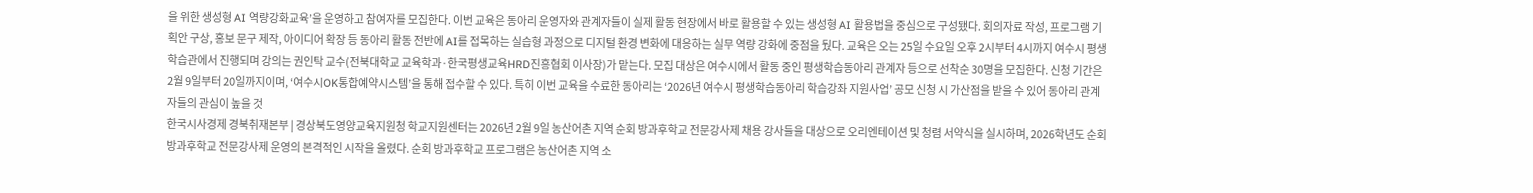을 위한 생성형 AI 역량강화교육’을 운영하고 참여자를 모집한다. 이번 교육은 동아리 운영자와 관계자들이 실제 활동 현장에서 바로 활용할 수 있는 생성형 AI 활용법을 중심으로 구성됐다. 회의자료 작성, 프로그램 기획안 구상, 홍보 문구 제작, 아이디어 확장 등 동아리 활동 전반에 AI를 접목하는 실습형 과정으로 디지털 환경 변화에 대응하는 실무 역량 강화에 중점을 뒀다. 교육은 오는 25일 수요일 오후 2시부터 4시까지 여수시 평생학습관에서 진행되며 강의는 권인탁 교수(전북대학교 교육학과·한국평생교육HRD진흥협회 이사장)가 맡는다. 모집 대상은 여수시에서 활동 중인 평생학습동아리 관계자 등으로 선착순 30명을 모집한다. 신청 기간은 2월 9일부터 20일까지이며, ‘여수시OK통합예약시스템’을 통해 접수할 수 있다. 특히 이번 교육을 수료한 동아리는 ‘2026년 여수시 평생학습동아리 학습강좌 지원사업’ 공모 신청 시 가산점을 받을 수 있어 동아리 관계자들의 관심이 높을 것
한국시사경제 경북취재본부 | 경상북도영양교육지원청 학교지원센터는 2026년 2월 9일 농산어촌 지역 순회 방과후학교 전문강사제 채용 강사들을 대상으로 오리엔테이션 및 청렴 서약식을 실시하며, 2026학년도 순회 방과후학교 전문강사제 운영의 본격적인 시작을 올렸다. 순회 방과후학교 프로그램은 농산어촌 지역 소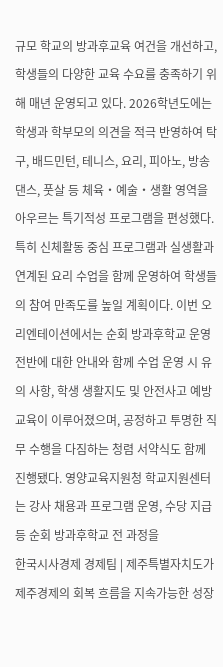규모 학교의 방과후교육 여건을 개선하고, 학생들의 다양한 교육 수요를 충족하기 위해 매년 운영되고 있다. 2026학년도에는 학생과 학부모의 의견을 적극 반영하여 탁구, 배드민턴, 테니스, 요리, 피아노, 방송댄스, 풋살 등 체육‧예술‧생활 영역을 아우르는 특기적성 프로그램을 편성했다. 특히 신체활동 중심 프로그램과 실생활과 연계된 요리 수업을 함께 운영하여 학생들의 참여 만족도를 높일 계획이다. 이번 오리엔테이션에서는 순회 방과후학교 운영 전반에 대한 안내와 함께 수업 운영 시 유의 사항, 학생 생활지도 및 안전사고 예방 교육이 이루어졌으며, 공정하고 투명한 직무 수행을 다짐하는 청렴 서약식도 함께 진행됐다. 영양교육지원청 학교지원센터는 강사 채용과 프로그램 운영, 수당 지급 등 순회 방과후학교 전 과정을
한국시사경제 경제팀 | 제주특별자치도가 제주경제의 회복 흐름을 지속가능한 성장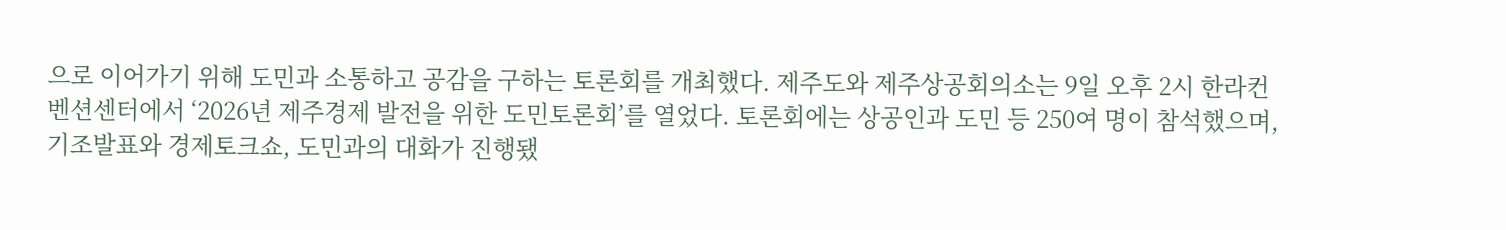으로 이어가기 위해 도민과 소통하고 공감을 구하는 토론회를 개최했다. 제주도와 제주상공회의소는 9일 오후 2시 한라컨벤션센터에서 ‘2026년 제주경제 발전을 위한 도민토론회’를 열었다. 토론회에는 상공인과 도민 등 250여 명이 참석했으며, 기조발표와 경제토크쇼, 도민과의 대화가 진행됐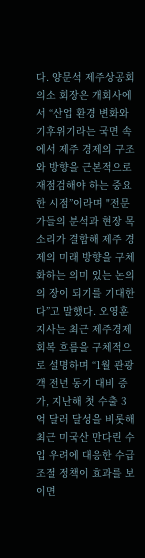다. 양문석 제주상공회의소 회장은 개회사에서 “산업 환경 변화와 기후위기라는 국면 속에서 제주 경제의 구조와 방향을 근본적으로 재점검해야 하는 중요한 시점”이라며 "전문가들의 분석과 현장 목소리가 결합해 제주 경제의 미래 방향을 구체화하는 의미 있는 논의의 장이 되기를 기대한다”고 말했다. 오영훈 지사는 최근 제주경제 회복 흐름을 구체적으로 설명하며 “1월 관광객 전년 동기 대비 증가, 지난해 첫 수출 3억 달러 달성을 비롯해 최근 미국산 만다린 수입 우려에 대응한 수급조절 정책이 효과를 보이면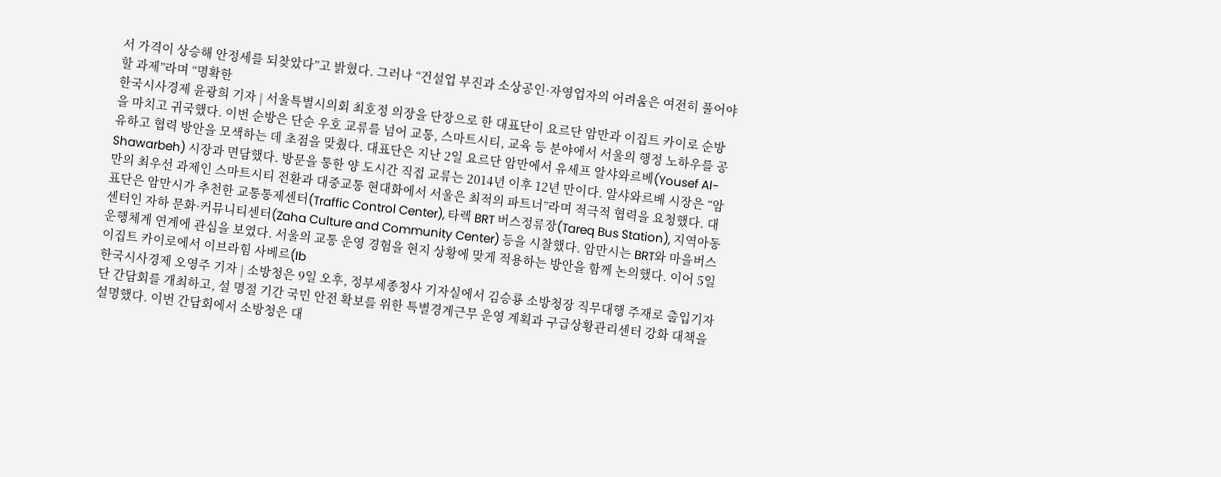서 가격이 상승해 안정세를 되찾았다”고 밝혔다. 그러나 “건설업 부진과 소상공인·자영업자의 어려움은 여전히 풀어야 할 과제”라며 “명확한
한국시사경제 윤광희 기자 | 서울특별시의회 최호정 의장을 단장으로 한 대표단이 요르단 암만과 이집트 카이로 순방을 마치고 귀국했다. 이번 순방은 단순 우호 교류를 넘어 교통, 스마트시티, 교육 등 분야에서 서울의 행정 노하우를 공유하고 협력 방안을 모색하는 데 초점을 맞췄다. 대표단은 지난 2일 요르단 암만에서 유세프 알샤와르베(Yousef Al-Shawarbeh) 시장과 면담했다. 방문을 통한 양 도시간 직접 교류는 2014년 이후 12년 만이다. 알샤와르베 시장은 “암만의 최우선 과제인 스마트시티 전환과 대중교통 현대화에서 서울은 최적의 파트너”라며 적극적 협력을 요청했다. 대표단은 암만시가 추천한 교통통제센터(Traffic Control Center), 타렉 BRT 버스정류장(Tareq Bus Station), 지역아동센터인 자하 문화·커뮤니티센터(Zaha Culture and Community Center) 등을 시찰했다. 암만시는 BRT와 마을버스 운행체계 연계에 관심을 보였다. 서울의 교통 운영 경험을 현지 상황에 맞게 적용하는 방안을 함께 논의했다. 이어 5일 이집트 카이로에서 이브라힘 사베르(Ib
한국시사경제 오영주 기자 | 소방청은 9일 오후, 정부세종청사 기자실에서 김승룡 소방청장 직무대행 주재로 출입기자단 간담회를 개최하고, 설 명절 기간 국민 안전 확보를 위한 특별경계근무 운영 계획과 구급상황관리센터 강화 대책을 설명했다. 이번 간담회에서 소방청은 대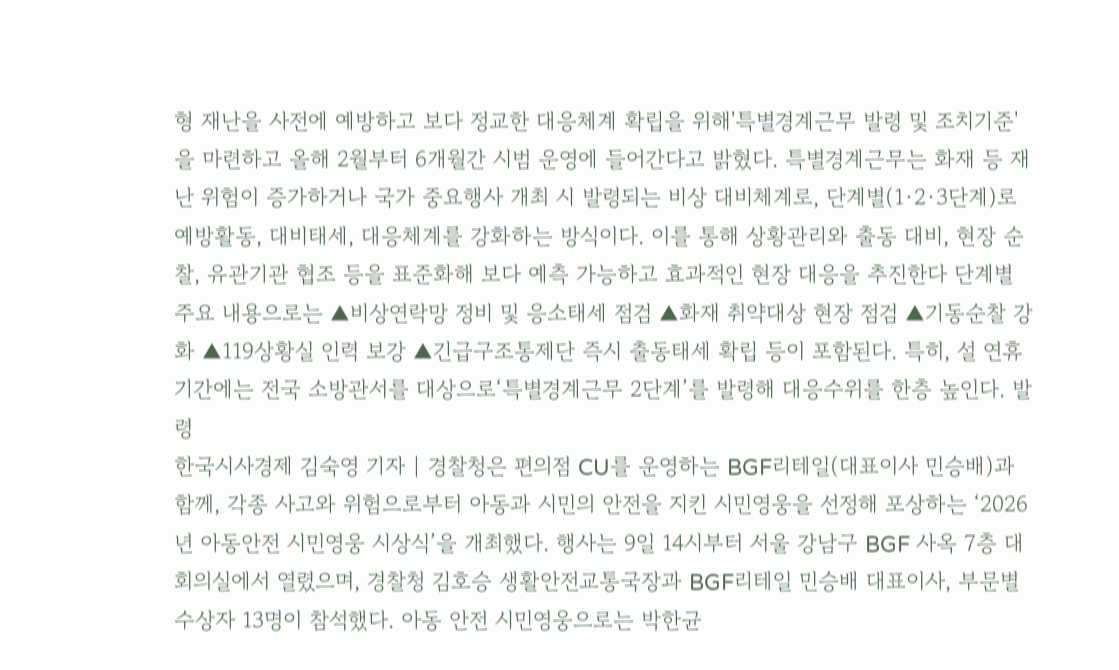형 재난을 사전에 예방하고 보다 정교한 대응체계 확립을 위해'특별경계근무 발령 및 조치기준'을 마련하고 올해 2월부터 6개월간 시범 운영에 들어간다고 밝혔다. 특별경계근무는 화재 등 재난 위험이 증가하거나 국가 중요행사 개최 시 발령되는 비상 대비체계로, 단계별(1·2·3단계)로 예방활동, 대비태세, 대응체계를 강화하는 방식이다. 이를 통해 상황관리와 출동 대비, 현장 순찰, 유관기관 협조 등을 표준화해 보다 예측 가능하고 효과적인 현장 대응을 추진한다 단계별 주요 내용으로는 ▲비상연락망 정비 및 응소태세 점검 ▲화재 취약대상 현장 점검 ▲기동순찰 강화 ▲119상황실 인력 보강 ▲긴급구조통제단 즉시 출동태세 확립 등이 포함된다. 특히, 설 연휴 기간에는 전국 소방관서를 대상으로‘특별경계근무 2단계’를 발령해 대응수위를 한층 높인다. 발령
한국시사경제 김숙영 기자 | 경찰청은 편의점 CU를 운영하는 BGF리테일(대표이사 민승배)과 함께, 각종 사고와 위험으로부터 아동과 시민의 안전을 지킨 시민영웅을 선정해 포상하는 ‘2026년 아동안전 시민영웅 시상식’을 개최했다. 행사는 9일 14시부터 서울 강남구 BGF 사옥 7층 대회의실에서 열렸으며, 경찰청 김호승 생활안전교통국장과 BGF리테일 민승배 대표이사, 부문별 수상자 13명이 참석했다. 아동 안전 시민영웅으로는 박한균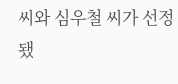씨와 심우철 씨가 선정됐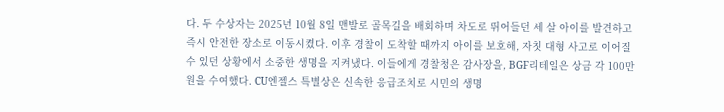다. 두 수상자는 2025년 10월 8일 맨발로 골목길을 배회하며 차도로 뛰어들던 세 살 아이를 발견하고 즉시 안전한 장소로 이동시켰다. 이후 경찰이 도착할 때까지 아이를 보호해, 자칫 대형 사고로 이어질 수 있던 상황에서 소중한 생명을 지켜냈다. 이들에게 경찰청은 감사장을, BGF리테일은 상금 각 100만 원을 수여했다. CU엔젤스 특별상은 신속한 응급조치로 시민의 생명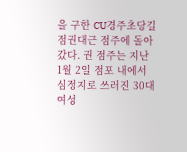을 구한 CU경주초당길점권대근 점주에 돌아갔다. 권 점주는 지난 1월 2일 점포 내에서 심정지로 쓰러진 30대 여성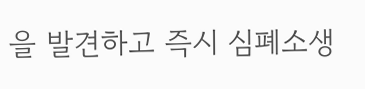을 발견하고 즉시 심폐소생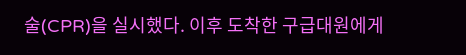술(CPR)을 실시했다. 이후 도착한 구급대원에게